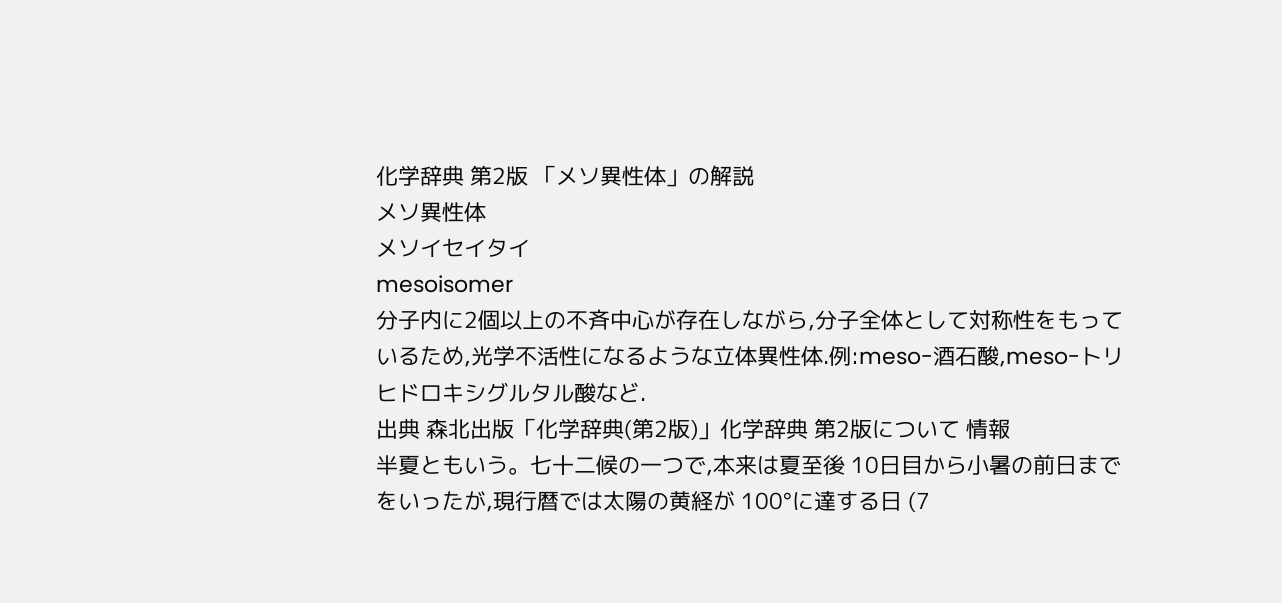化学辞典 第2版 「メソ異性体」の解説
メソ異性体
メソイセイタイ
mesoisomer
分子内に2個以上の不斉中心が存在しながら,分子全体として対称性をもっているため,光学不活性になるような立体異性体.例:meso-酒石酸,meso-トリヒドロキシグルタル酸など.
出典 森北出版「化学辞典(第2版)」化学辞典 第2版について 情報
半夏ともいう。七十二候の一つで,本来は夏至後 10日目から小暑の前日までをいったが,現行暦では太陽の黄経が 100°に達する日 (7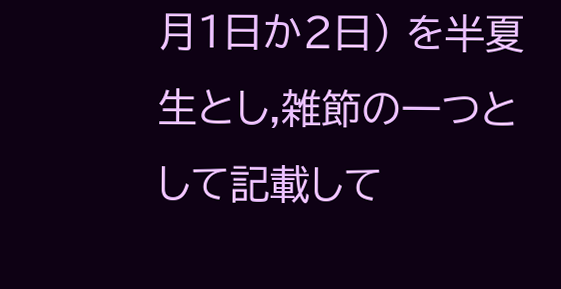月1日か2日) を半夏生とし,雑節の一つとして記載して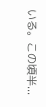いる。この頃半...